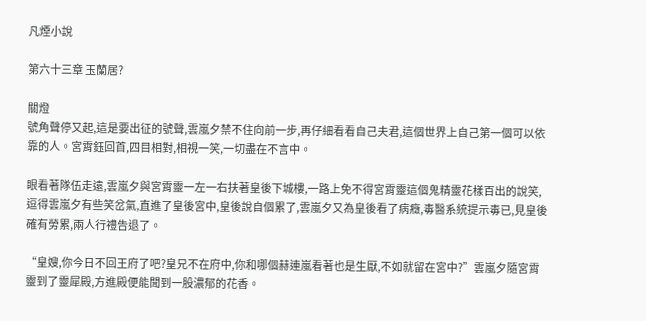凡煙小說

第六十三章 玉蘭居?

關燈
號角聲停又起,這是要出征的號聲,雲嵐夕禁不住向前一步,再仔細看看自己夫君,這個世界上自己第一個可以依靠的人。宮霄鈺回首,四目相對,相視一笑,一切盡在不言中。

眼看著隊伍走遠,雲嵐夕與宮霄靈一左一右扶著皇後下城樓,一路上免不得宮霄靈這個鬼精靈花樣百出的說笑,逗得雲嵐夕有些笑岔氣,直進了皇後宮中,皇後說自個累了,雲嵐夕又為皇後看了病癥,毒醫系統提示毒已,見皇後確有勞累,兩人行禮告退了。

“皇嫂,你今日不回王府了吧?皇兄不在府中,你和哪個赫連嵐看著也是生厭,不如就留在宮中?”雲嵐夕隨宮霄靈到了靈犀殿,方進殿便能聞到一股濃郁的花香。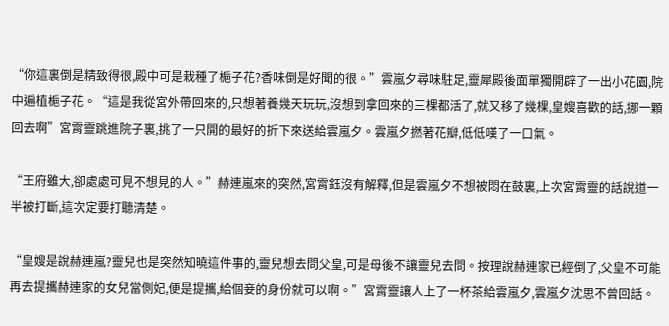“你這裏倒是精致得很,殿中可是栽種了梔子花?香味倒是好聞的很。”雲嵐夕尋味駐足,靈犀殿後面單獨開辟了一出小花園,院中遍植梔子花。“這是我從宮外帶回來的,只想著養幾天玩玩,沒想到拿回來的三棵都活了,就又移了幾棵,皇嫂喜歡的話,挪一顆回去啊”宮霄靈跳進院子裏,挑了一只開的最好的折下來送給雲嵐夕。雲嵐夕撚著花瓣,低低嘆了一口氣。

“王府雖大,卻處處可見不想見的人。”赫連嵐來的突然,宮霄鈺沒有解釋,但是雲嵐夕不想被悶在鼓裏,上次宮霄靈的話說道一半被打斷,這次定要打聽清楚。

“皇嫂是說赫連嵐?靈兒也是突然知曉這件事的,靈兒想去問父皇,可是母後不讓靈兒去問。按理說赫連家已經倒了,父皇不可能再去提攜赫連家的女兒當側妃,便是提攜,給個妾的身份就可以啊。”宮霄靈讓人上了一杯茶給雲嵐夕,雲嵐夕沈思不曾回話。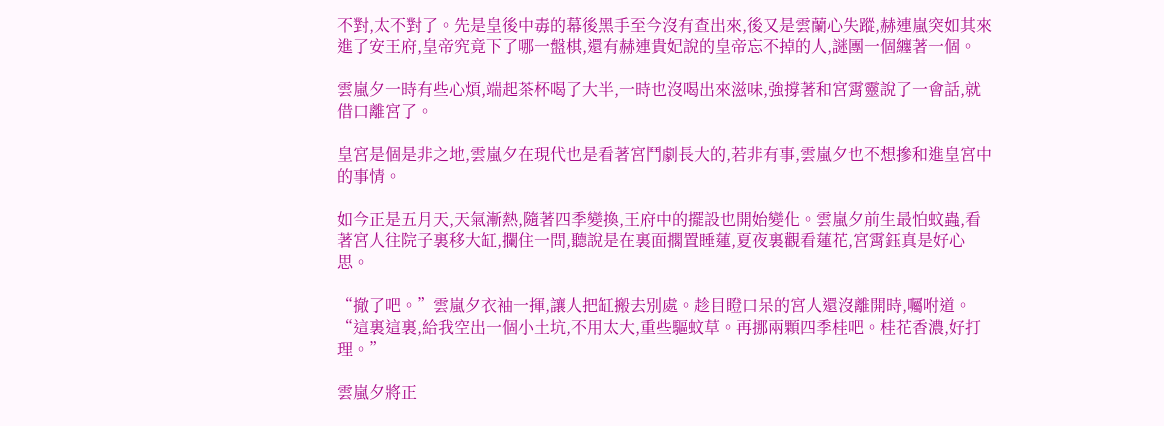不對,太不對了。先是皇後中毒的幕後黑手至今沒有查出來,後又是雲蘭心失蹤,赫連嵐突如其來進了安王府,皇帝究竟下了哪一盤棋,還有赫連貴妃說的皇帝忘不掉的人,謎團一個纏著一個。

雲嵐夕一時有些心煩,端起茶杯喝了大半,一時也沒喝出來滋味,強撐著和宮霄靈說了一會話,就借口離宮了。

皇宮是個是非之地,雲嵐夕在現代也是看著宮鬥劇長大的,若非有事,雲嵐夕也不想摻和進皇宮中的事情。

如今正是五月天,天氣漸熱,隨著四季變換,王府中的擺設也開始變化。雲嵐夕前生最怕蚊蟲,看著宮人往院子裏移大缸,攔住一問,聽說是在裏面擱置睡蓮,夏夜裏觀看蓮花,宮霄鈺真是好心思。

“撤了吧。”雲嵐夕衣袖一揮,讓人把缸搬去別處。趁目瞪口呆的宮人還沒離開時,囑咐道。“這裏這裏,給我空出一個小土坑,不用太大,重些驅蚊草。再挪兩顆四季桂吧。桂花香濃,好打理。”

雲嵐夕將正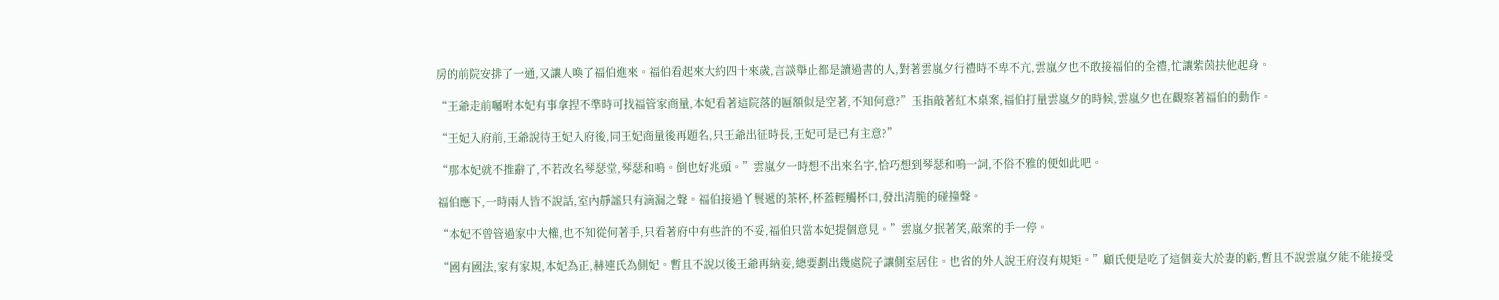房的前院安排了一通,又讓人喚了福伯進來。福伯看起來大約四十來歲,言談舉止都是讀過書的人,對著雲嵐夕行禮時不卑不亢,雲嵐夕也不敢接福伯的全禮,忙讓紫茵扶他起身。

“王爺走前囑咐本妃有事拿捏不準時可找福管家商量,本妃看著這院落的匾額似是空著,不知何意?”玉指敲著紅木桌案,福伯打量雲嵐夕的時候,雲嵐夕也在觀察著福伯的動作。

“王妃入府前,王爺說待王妃入府後,同王妃商量後再題名,只王爺出征時長,王妃可是已有主意?”

“那本妃就不推辭了,不若改名琴瑟堂,琴瑟和鳴。倒也好兆頭。”雲嵐夕一時想不出來名字,恰巧想到琴瑟和鳴一詞,不俗不雅的便如此吧。

福伯應下,一時兩人皆不說話,室內靜謐只有滴漏之聲。福伯接過丫鬟遞的茶杯,杯蓋輕觸杯口,發出清脆的碰撞聲。

“本妃不曾管過家中大權,也不知從何著手,只看著府中有些許的不妥,福伯只當本妃提個意見。”雲嵐夕抿著笑,敲案的手一停。

“國有國法,家有家規,本妃為正,赫連氏為側妃。暫且不說以後王爺再納妾,總要劃出幾處院子讓側室居住。也省的外人說王府沒有規矩。”顧氏便是吃了這個妾大於妻的虧,暫且不說雲嵐夕能不能接受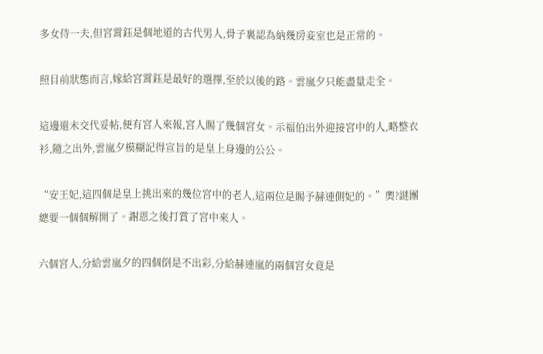多女侍一夫,但宮霄鈺是個地道的古代男人,骨子裏認為納幾房妾室也是正常的。

照目前狀態而言,嫁給宮霄鈺是最好的選擇,至於以後的路。雲嵐夕只能盡量走全。

這邊還未交代妥帖,便有宮人來報,宮人賜了幾個宮女。示福伯出外迎接宮中的人,略整衣衫,隨之出外,雲嵐夕模糊記得宣旨的是皇上身邊的公公。

“安王妃,這四個是皇上挑出來的幾位宮中的老人,這兩位是賜予赫連側妃的。”奧?謎團總要一個個解開了。謝恩之後打賞了宮中來人。

六個宮人,分給雲嵐夕的四個倒是不出彩,分給赫連嵐的兩個宮女竟是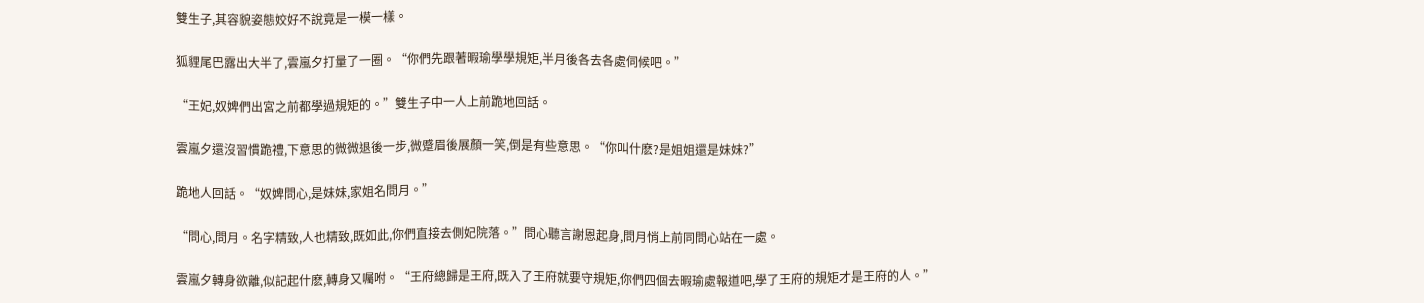雙生子,其容貌姿態姣好不說竟是一模一樣。

狐貍尾巴露出大半了,雲嵐夕打量了一圈。“你們先跟著暇瑜學學規矩,半月後各去各處伺候吧。”

“王妃,奴婢們出宮之前都學過規矩的。”雙生子中一人上前跪地回話。

雲嵐夕還沒習慣跪禮,下意思的微微退後一步,微蹙眉後展顏一笑,倒是有些意思。“你叫什麽?是姐姐還是妹妹?”

跪地人回話。“奴婢問心,是妹妹,家姐名問月。”

“問心,問月。名字精致,人也精致,既如此,你們直接去側妃院落。”問心聽言謝恩起身,問月悄上前同問心站在一處。

雲嵐夕轉身欲離,似記起什麽,轉身又囑咐。“王府總歸是王府,既入了王府就要守規矩,你們四個去暇瑜處報道吧,學了王府的規矩才是王府的人。”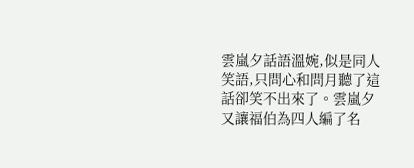雲嵐夕話語溫婉,似是同人笑語,只問心和問月聽了這話卻笑不出來了。雲嵐夕又讓福伯為四人編了名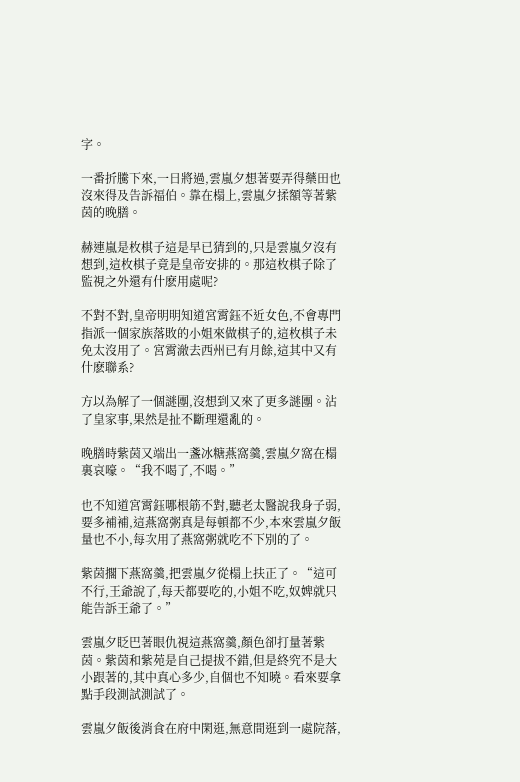字。

一番折騰下來,一日將過,雲嵐夕想著要弄得藥田也沒來得及告訴福伯。靠在榻上,雲嵐夕揉額等著紫茵的晚膳。

赫連嵐是枚棋子這是早已猜到的,只是雲嵐夕沒有想到,這枚棋子竟是皇帝安排的。那這枚棋子除了監視之外還有什麽用處呢?

不對不對,皇帝明明知道宮霄鈺不近女色,不會專門指派一個家族落敗的小姐來做棋子的,這枚棋子未免太沒用了。宮霄澈去西州已有月餘,這其中又有什麽聯系?

方以為解了一個謎團,沒想到又來了更多謎團。沾了皇家事,果然是扯不斷理還亂的。

晚膳時紫茵又端出一盞冰糖燕窩羹,雲嵐夕窩在榻裏哀嚎。“我不喝了,不喝。”

也不知道宮霄鈺哪根筋不對,聽老太醫說我身子弱,要多補補,這燕窩粥真是每頓都不少,本來雲嵐夕飯量也不小,每次用了燕窩粥就吃不下別的了。

紫茵擱下燕窩羹,把雲嵐夕從榻上扶正了。“這可不行,王爺說了,每天都要吃的,小姐不吃,奴婢就只能告訴王爺了。”

雲嵐夕眨巴著眼仇視這燕窩羹,顏色卻打量著紫茵。紫茵和紫苑是自己提拔不錯,但是終究不是大小跟著的,其中真心多少,自個也不知曉。看來要拿點手段測試測試了。

雲嵐夕飯後消食在府中閑逛,無意間逛到一處院落,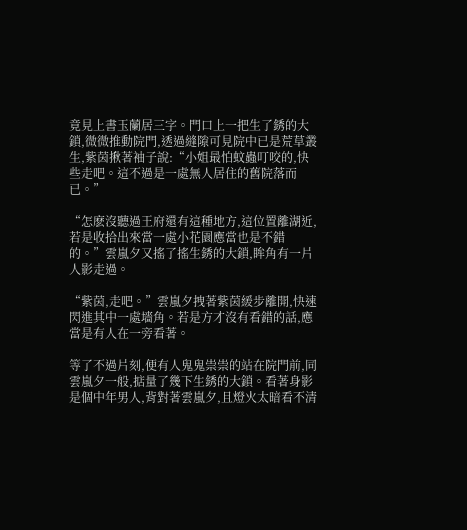竟見上書玉蘭居三字。門口上一把生了銹的大鎖,微微推動院門,透過縫隙可見院中已是荒草叢生,紫茵揪著袖子說:“小姐最怕蚊蟲叮咬的,快些走吧。這不過是一處無人居住的舊院落而已。”

“怎麽沒聽過王府還有這種地方,這位置離湖近,若是收拾出來當一處小花園應當也是不錯的。”雲嵐夕又搖了搖生銹的大鎖,眸角有一片人影走過。

“紫茵,走吧。”雲嵐夕拽著紫茵緩步離開,快速閃進其中一處墻角。若是方才沒有看錯的話,應當是有人在一旁看著。

等了不過片刻,便有人鬼鬼祟祟的站在院門前,同雲嵐夕一般,掂量了幾下生銹的大鎖。看著身影是個中年男人,背對著雲嵐夕,且燈火太暗看不清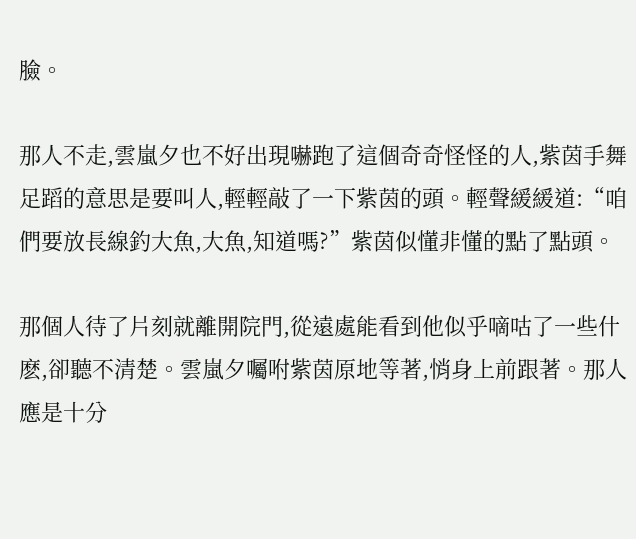臉。

那人不走,雲嵐夕也不好出現嚇跑了這個奇奇怪怪的人,紫茵手舞足蹈的意思是要叫人,輕輕敲了一下紫茵的頭。輕聲緩緩道:“咱們要放長線釣大魚,大魚,知道嗎?”紫茵似懂非懂的點了點頭。

那個人待了片刻就離開院門,從遠處能看到他似乎嘀咕了一些什麽,卻聽不清楚。雲嵐夕囑咐紫茵原地等著,悄身上前跟著。那人應是十分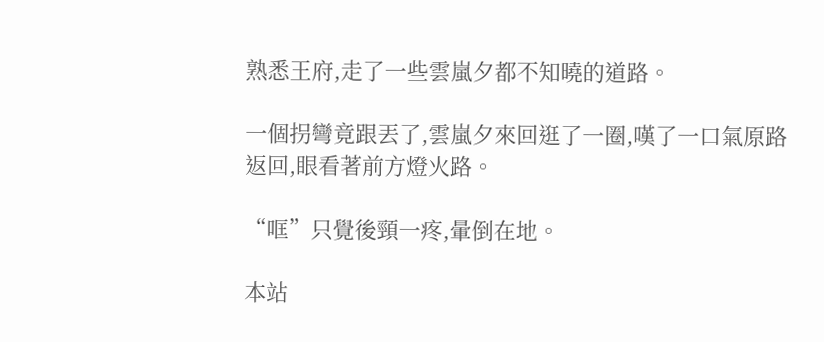熟悉王府,走了一些雲嵐夕都不知曉的道路。

一個拐彎竟跟丟了,雲嵐夕來回逛了一圈,嘆了一口氣原路返回,眼看著前方燈火路。

“哐”只覺後頸一疼,暈倒在地。

本站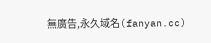無廣告,永久域名(fanyan.cc)